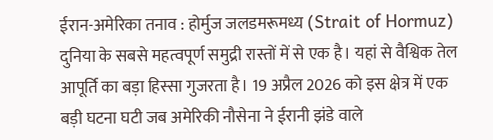ईरान-अमेरिका तनाव : होर्मुज जलडमरूमध्य (Strait of Hormuz) दुनिया के सबसे महत्वपूर्ण समुद्री रास्तों में से एक है। यहां से वैश्विक तेल आपूर्ति का बड़ा हिस्सा गुजरता है। 19 अप्रैल 2026 को इस क्षेत्र में एक बड़ी घटना घटी जब अमेरिकी नौसेना ने ईरानी झंडे वाले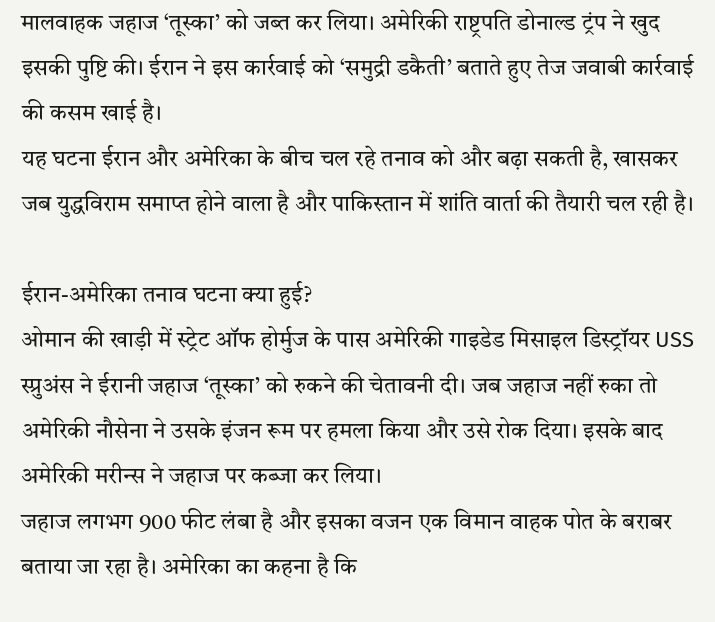मालवाहक जहाज ‘तूस्का’ को जब्त कर लिया। अमेरिकी राष्ट्रपति डोनाल्ड ट्रंप ने खुद इसकी पुष्टि की। ईरान ने इस कार्रवाई को ‘समुद्री डकैती’ बताते हुए तेज जवाबी कार्रवाई की कसम खाई है।
यह घटना ईरान और अमेरिका के बीच चल रहे तनाव को और बढ़ा सकती है, खासकर जब युद्धविराम समाप्त होने वाला है और पाकिस्तान में शांति वार्ता की तैयारी चल रही है।

ईरान-अमेरिका तनाव घटना क्या हुई?
ओमान की खाड़ी में स्ट्रेट ऑफ होर्मुज के पास अमेरिकी गाइडेड मिसाइल डिस्ट्रॉयर USS स्प्रुअंस ने ईरानी जहाज ‘तूस्का’ को रुकने की चेतावनी दी। जब जहाज नहीं रुका तो अमेरिकी नौसेना ने उसके इंजन रूम पर हमला किया और उसे रोक दिया। इसके बाद अमेरिकी मरीन्स ने जहाज पर कब्जा कर लिया।
जहाज लगभग 900 फीट लंबा है और इसका वजन एक विमान वाहक पोत के बराबर बताया जा रहा है। अमेरिका का कहना है कि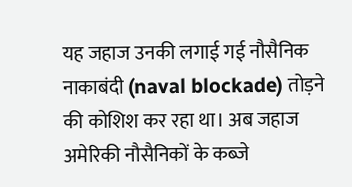यह जहाज उनकी लगाई गई नौसैनिक नाकाबंदी (naval blockade) तोड़ने की कोशिश कर रहा था। अब जहाज अमेरिकी नौसैनिकों के कब्जे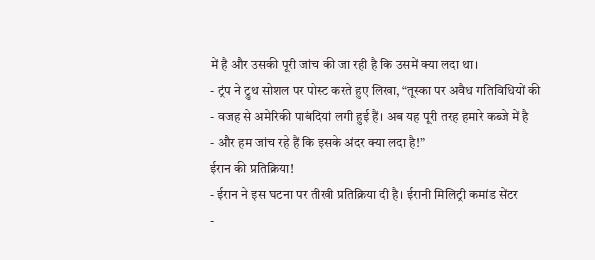में है और उसकी पूरी जांच की जा रही है कि उसमें क्या लदा था।
- ट्रंप ने ट्रुथ सोशल पर पोस्ट करते हुए लिखा, “तूस्का पर अवैध गतिविधियों की
- वजह से अमेरिकी पाबंदियां लगी हुई हैं। अब यह पूरी तरह हमारे कब्जे में है
- और हम जांच रहे हैं कि इसके अंदर क्या लदा है!”
ईरान की प्रतिक्रिया!
- ईरान ने इस घटना पर तीखी प्रतिक्रिया दी है। ईरानी मिलिट्री कमांड सेंटर
-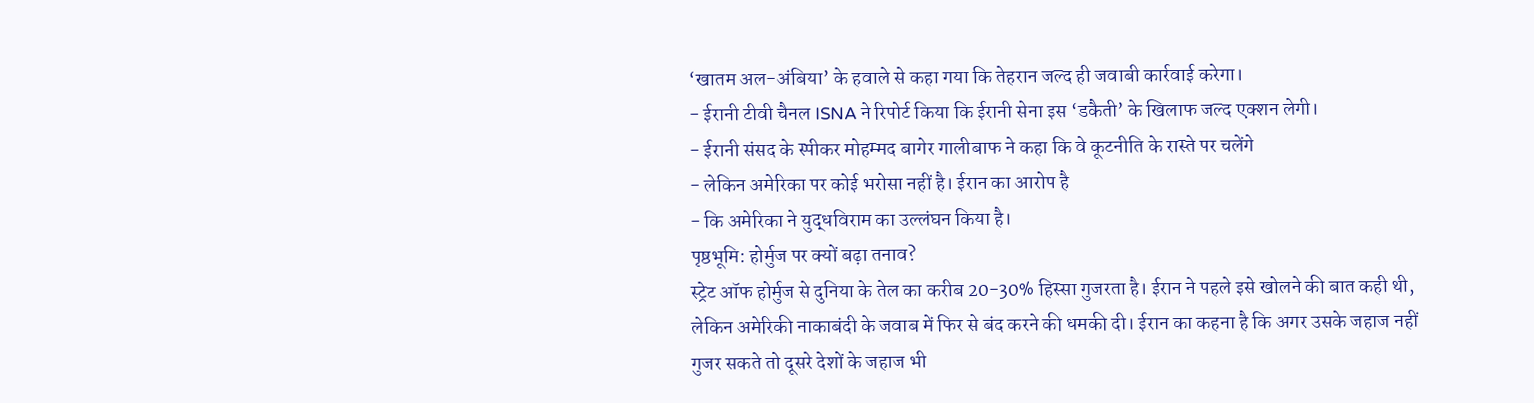‘खातम अल-अंबिया’ के हवाले से कहा गया कि तेहरान जल्द ही जवाबी कार्रवाई करेगा।
- ईरानी टीवी चैनल ISNA ने रिपोर्ट किया कि ईरानी सेना इस ‘डकैती’ के खिलाफ जल्द एक्शन लेगी।
- ईरानी संसद के स्पीकर मोहम्मद बागेर गालीबाफ ने कहा कि वे कूटनीति के रास्ते पर चलेंगे
- लेकिन अमेरिका पर कोई भरोसा नहीं है। ईरान का आरोप है
- कि अमेरिका ने युद्धविराम का उल्लंघन किया है।
पृष्ठभूमि: होर्मुज पर क्यों बढ़ा तनाव?
स्ट्रेट ऑफ होर्मुज से दुनिया के तेल का करीब 20-30% हिस्सा गुजरता है। ईरान ने पहले इसे खोलने की बात कही थी, लेकिन अमेरिकी नाकाबंदी के जवाब में फिर से बंद करने की धमकी दी। ईरान का कहना है कि अगर उसके जहाज नहीं गुजर सकते तो दूसरे देशों के जहाज भी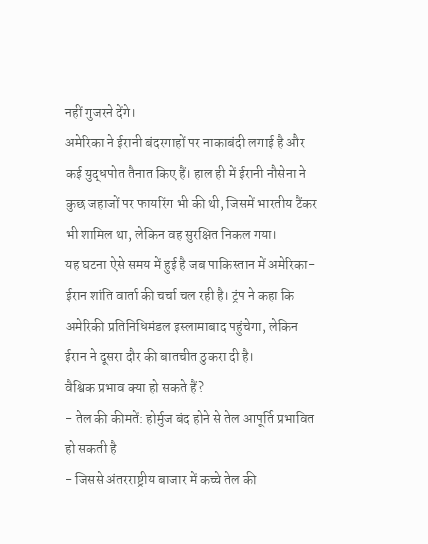नहीं गुजरने देंगे।
अमेरिका ने ईरानी बंदरगाहों पर नाकाबंदी लगाई है और कई युद्धपोत तैनात किए हैं। हाल ही में ईरानी नौसेना ने कुछ जहाजों पर फायरिंग भी की थी, जिसमें भारतीय टैंकर भी शामिल था, लेकिन वह सुरक्षित निकल गया।
यह घटना ऐसे समय में हुई है जब पाकिस्तान में अमेरिका-ईरान शांति वार्ता की चर्चा चल रही है। ट्रंप ने कहा कि अमेरिकी प्रतिनिधिमंडल इस्लामाबाद पहुंचेगा, लेकिन ईरान ने दूसरा दौर की बातचीत ठुकरा दी है।
वैश्विक प्रभाव क्या हो सकते हैं?
- तेल की कीमतें: होर्मुज बंद होने से तेल आपूर्ति प्रभावित हो सकती है
- जिससे अंतरराष्ट्रीय बाजार में कच्चे तेल की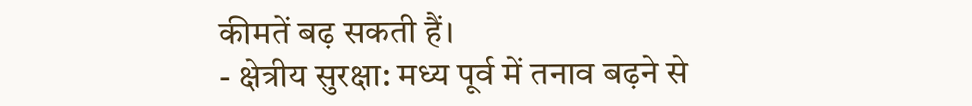कीमतें बढ़ सकती हैं।
- क्षेत्रीय सुरक्षा: मध्य पूर्व में तनाव बढ़ने से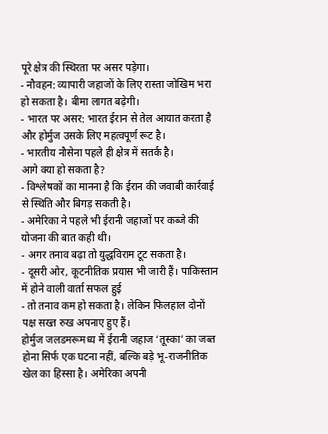पूरे क्षेत्र की स्थिरता पर असर पड़ेगा।
- नौवहन: व्यापारी जहाजों के लिए रास्ता जोखिम भरा हो सकता है। बीमा लागत बढ़ेगी।
- भारत पर असर: भारत ईरान से तेल आयात करता है और होर्मुज उसके लिए महत्वपूर्ण रूट है।
- भारतीय नौसेना पहले ही क्षेत्र में सतर्क है।
आगे क्या हो सकता है?
- विश्लेषकों का मानना है कि ईरान की जवाबी कार्रवाई से स्थिति और बिगड़ सकती है।
- अमेरिका ने पहले भी ईरानी जहाजों पर कब्जे की योजना की बात कही थी।
- अगर तनाव बढ़ा तो युद्धविराम टूट सकता है।
- दूसरी ओर, कूटनीतिक प्रयास भी जारी हैं। पाकिस्तान में होने वाली वार्ता सफल हुई
- तो तनाव कम हो सकता है। लेकिन फिलहाल दोनों पक्ष सख्त रुख अपनाए हुए हैं।
होर्मुज जलडमरूमध्य में ईरानी जहाज ‘तूस्का’ का जब्त होना सिर्फ एक घटना नहीं, बल्कि बड़े भू-राजनीतिक खेल का हिस्सा है। अमेरिका अपनी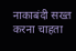नाकाबंदी सख्त करना चाहता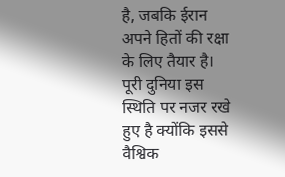है, जबकि ईरान अपने हितों की रक्षा के लिए तैयार है। पूरी दुनिया इस स्थिति पर नजर रखे हुए है क्योंकि इससे वैश्विक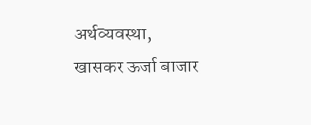अर्थव्यवस्था, खासकर ऊर्जा बाजार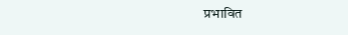प्रभावित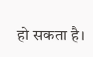हो सकता है।